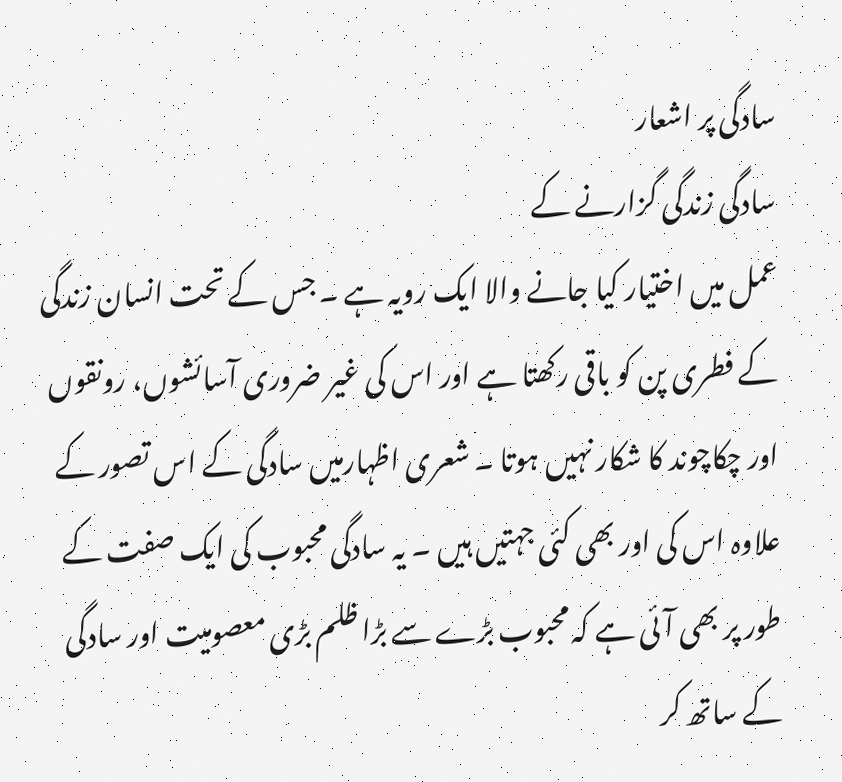سادگی پر اشعار
سادگی زندگی گزارنے کے
عمل میں اختیار کیا جانے والا ایک رویہ ہے ۔ جس کے تحت انسان زندگی کے فطری پن کو باقی رکھتا ہے اور اس کی غیر ضروری آسائشوں، رونقوں اور چکاچوند کا شکار نہیں ہوتا ۔ شعری اظہارمیں سادگی کے اس تصور کے علاوہ اس کی اور بھی کئی جہتیں ہیں ۔ یہ سادگی محبوب کی ایک صفت کے طور پر بھی آئی ہے کہ محبوب بڑے سے بڑا ظلم بڑی معصومیت اور سادگی کے ساتھ کر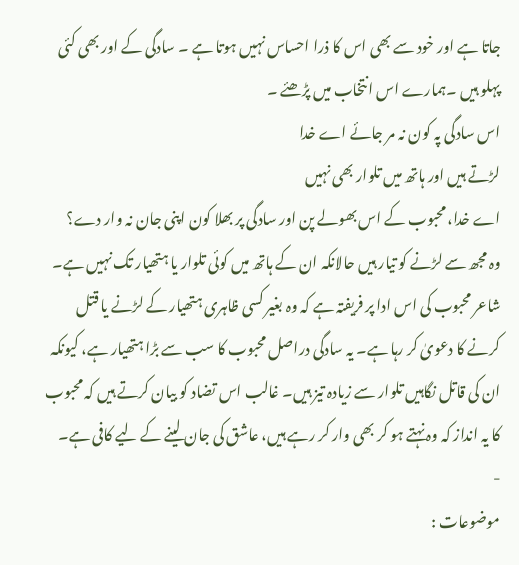جاتا ہے اور خود سے بھی اس کا ذرا احساس نہیں ہوتا ہے ۔ سادگی کے اور بھی کئی پہلو ہیں ۔ہمارے اس انتخاب میں پڑھئے ۔
اس سادگی پہ کون نہ مر جائے اے خدا
لڑتے ہیں اور ہاتھ میں تلوار بھی نہیں
اے خدا، محبوب کے اس بھولے پن اور سادگی پر بھلا کون اپنی جان نہ وار دے؟
وہ مجھ سے لڑنے کو تیار ہیں حالانکہ ان کے ہاتھ میں کوئی تلوار یا ہتھیار تک نہیں ہے۔
شاعر محبوب کی اس ادا پر فریفتہ ہے کہ وہ بغیر کسی ظاہری ہتھیار کے لڑنے یا قتل کرنے کا دعویٰ کر رہا ہے۔ یہ سادگی دراصل محبوب کا سب سے بڑا ہتھیار ہے، کیونکہ ان کی قاتل نگاہیں تلوار سے زیادہ تیز ہیں۔ غالب اس تضاد کو بیان کرتے ہیں کہ محبوب کا یہ انداز کہ وہ نہتے ہو کر بھی وار کر رہے ہیں، عاشق کی جان لینے کے لیے کافی ہے۔
-
موضوعات :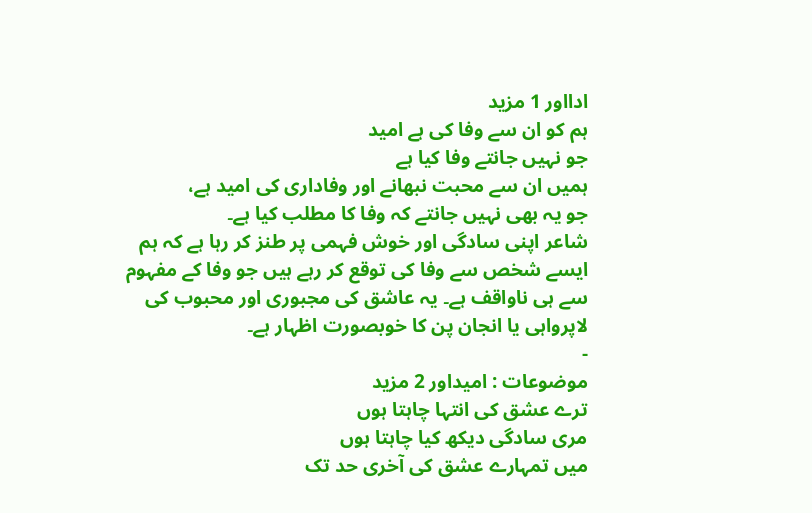ادااور 1 مزید
ہم کو ان سے وفا کی ہے امید
جو نہیں جانتے وفا کیا ہے
ہمیں ان سے محبت نبھانے اور وفاداری کی امید ہے،
جو یہ بھی نہیں جانتے کہ وفا کا مطلب کیا ہے۔
شاعر اپنی سادگی اور خوش فہمی پر طنز کر رہا ہے کہ ہم ایسے شخص سے وفا کی توقع کر رہے ہیں جو وفا کے مفہوم سے ہی ناواقف ہے۔ یہ عاشق کی مجبوری اور محبوب کی لاپرواہی یا انجان پن کا خوبصورت اظہار ہے۔
-
موضوعات : امیداور 2 مزید
ترے عشق کی انتہا چاہتا ہوں
مری سادگی دیکھ کیا چاہتا ہوں
میں تمہارے عشق کی آخری حد تک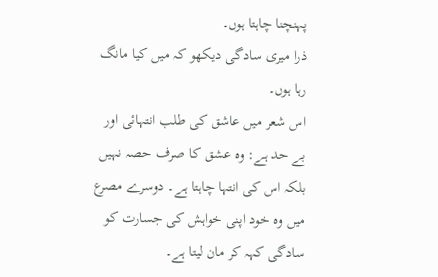پہنچنا چاہتا ہوں۔
ذرا میری سادگی دیکھو کہ میں کیا مانگ رہا ہوں۔
اس شعر میں عاشق کی طلب انتہائی اور بے حد ہے: وہ عشق کا صرف حصہ نہیں بلکہ اس کی انتہا چاہتا ہے۔ دوسرے مصرع میں وہ خود اپنی خواہش کی جسارت کو سادگی کہہ کر مان لیتا ہے۔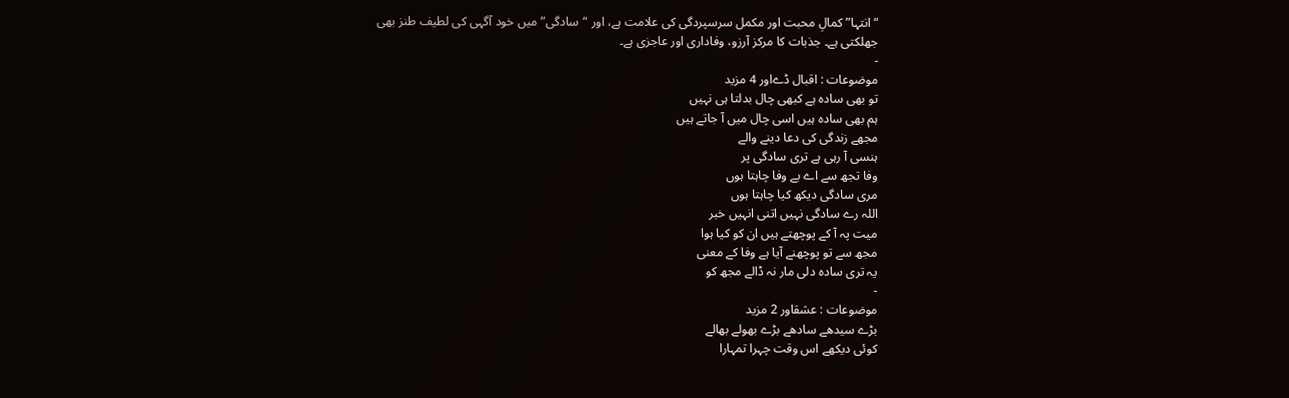“انتہا” کمالِ محبت اور مکمل سرسپردگی کی علامت ہے، اور “سادگی” میں خود آگہی کی لطیف طنز بھی جھلکتی ہے۔ جذبات کا مرکز آرزو، وفاداری اور عاجزی ہے۔
-
موضوعات : اقبال ڈےاور 4 مزید
تو بھی سادہ ہے کبھی چال بدلتا ہی نہیں
ہم بھی سادہ ہیں اسی چال میں آ جاتے ہیں
مجھے زندگی کی دعا دینے والے
ہنسی آ رہی ہے تری سادگی پر
وفا تجھ سے اے بے وفا چاہتا ہوں
مری سادگی دیکھ کیا چاہتا ہوں
اللہ رے سادگی نہیں اتنی انہیں خبر
میت پہ آ کے پوچھتے ہیں ان کو کیا ہوا
مجھ سے تو پوچھنے آیا ہے وفا کے معنی
یہ تری سادہ دلی مار نہ ڈالے مجھ کو
-
موضوعات : عشقاور 2 مزید
بڑے سیدھے سادھے بڑے بھولے بھالے
کوئی دیکھے اس وقت چہرا تمہارا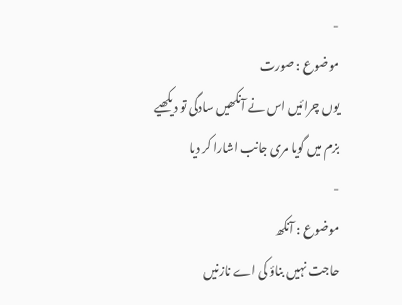-
موضوع : صورت
یوں چرائیں اس نے آنکھیں سادگی تو دیکھیے
بزم میں گویا مری جانب اشارا کر دیا
-
موضوع : آنکھ
حاجت نہیں بناؤ کی اے نازنیں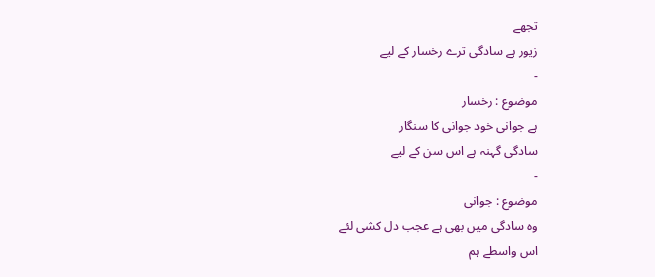تجھے
زیور ہے سادگی ترے رخسار کے لیے
-
موضوع : رخسار
ہے جوانی خود جوانی کا سنگار
سادگی گہنہ ہے اس سن کے لیے
-
موضوع : جوانی
وہ سادگی میں بھی ہے عجب دل کشی لئے
اس واسطے ہم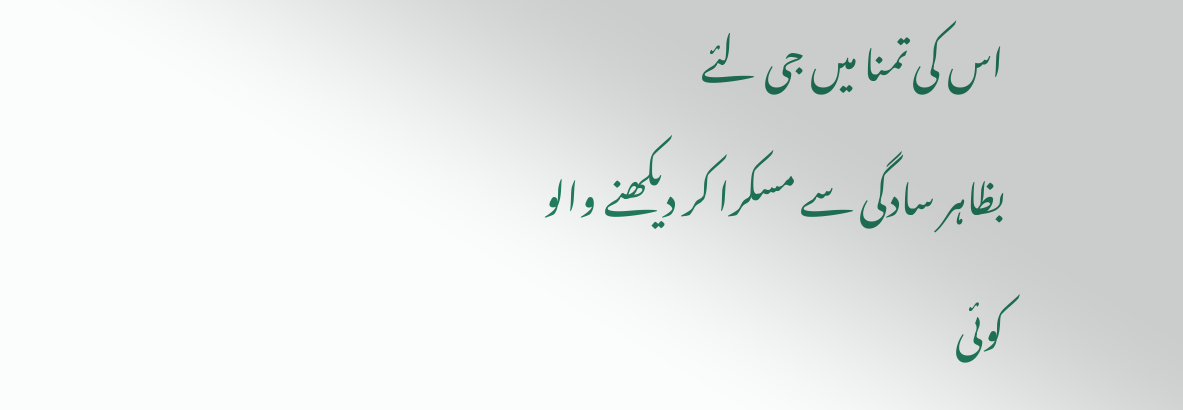اس کی تمنا میں جی لئے
بظاہر سادگی سے مسکرا کر دیکھنے والو
کوئی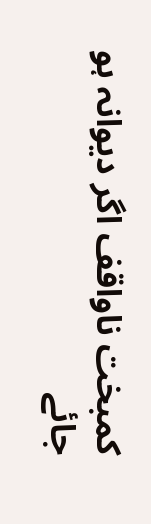کمبخت ناواقف اگر دیوانہ ہو جائے